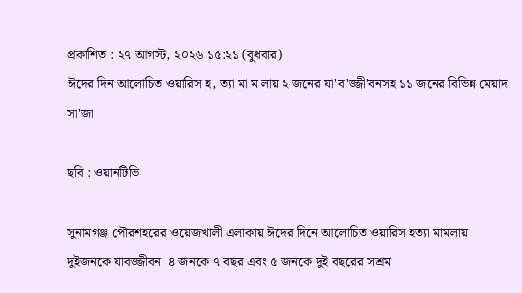প্রকাশিত : ২৭ আগস্ট, ২০২৬ ১৫:২১ (বুধবার)
ঈদের দিন আলোচিত ওয়ারিস হ, ত্যা মা ম লায় ২ জনের যা'ব'জ্জী'বনসহ ১১ জনের বিভিন্ন মেয়াদ সা'জা

ছবি : ওয়ানটিভি

সুনামগঞ্জ পৌরশহরের ওয়েজখালী এলাকায় ঈদের দিনে আলোচিত ওয়ারিস হত্যা মামলায় দুইজনকে যাবজ্জীবন  ৪ জনকে ৭ বছর এবং ৫ জনকে দুই বছরের সশ্রম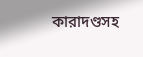কারাদণ্ডসহ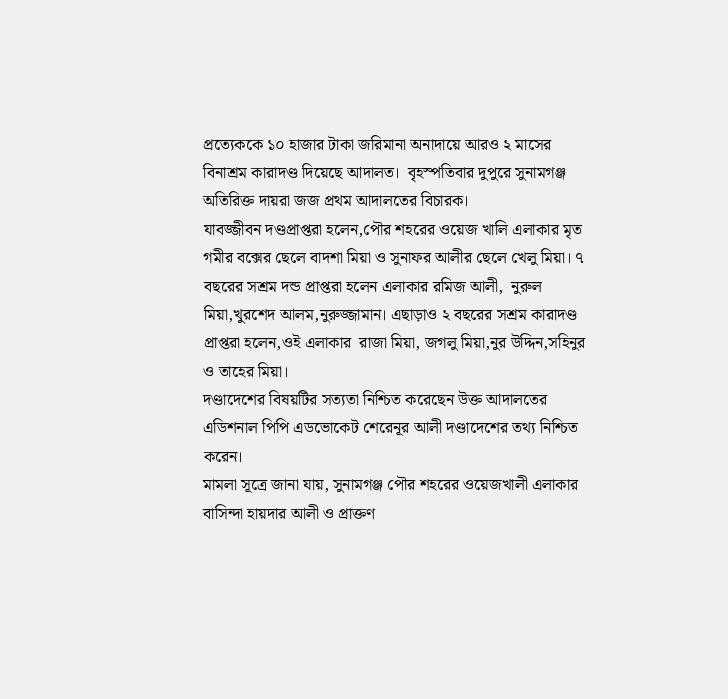প্রত্যেককে ১০ হাজার টাকা জরিমানা অনাদায়ে আরও ২ মাসের বিনাশ্রম কারাদণ্ড দিয়েছে আদালত।  বৃহস্পতিবার দুপুরে সুনামগঞ্জ অতিরিক্ত দায়রা জজ প্রথম আদালতের বিচারক।
যাবজ্জীবন দণ্ডপ্রাপ্তরা হলেন,পৌর শহরের ওয়েজ খালি এলাকার মৃত গমীর বক্সের ছেলে বাদশা মিয়া ও সুনাফর আলীর ছেলে খেলু মিয়া। ৭ বছরের সশ্রম দন্ড প্রাপ্তরা হলেন এলাকার রমিজ আলী,  নুরুল মিয়া,খুরশেদ আলম,নুরুজ্জামান। এছাড়াও ২ বছরের সশ্রম কারাদণ্ড প্রাপ্তরা হলেন,ওই এলাকার  রাজা মিয়া, জগলু মিয়া,নুর উদ্দিন,সহিনুর ও তাহের মিয়া।
দণ্ডাদেশের বিষয়টির সত্যতা নিশ্চিত করেছেন উক্ত আদালতের এডিশনাল পিপি এডভোকেট শেরেনূর আলী দণ্ডাদেশের তথ্য নিশ্চিত করেন।
মামলা সূত্রে জানা যায়, সুনামগঞ্জ পৌর শহরের ওয়েজখালী এলাকার বাসিন্দা হায়দার আলী ও প্রাক্তণ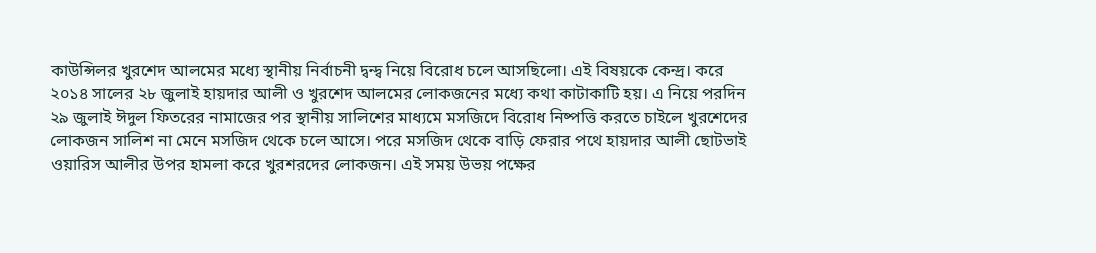কাউন্সিলর খুরশেদ আলমের মধ্যে স্থানীয় নির্বাচনী দ্বন্দ্ব নিয়ে বিরোধ চলে আসছিলো। এই বিষয়কে কেন্দ্র। করে ২০১৪ সালের ২৮ জুলাই হায়দার আলী ও খুরশেদ আলমের লোকজনের মধ্যে কথা কাটাকাটি হয়। এ নিয়ে পরদিন ২৯ জুলাই ঈদুল ফিতরের নামাজের পর স্থানীয় সালিশের মাধ্যমে মসজিদে বিরোধ নিষ্পত্তি করতে চাইলে খুরশেদের লোকজন সালিশ না মেনে মসজিদ থেকে চলে আসে। পরে মসজিদ থেকে বাড়ি ফেরার পথে হায়দার আলী ছোটভাই ওয়ারিস আলীর উপর হামলা করে খুরশরদের লোকজন। এই সময় উভয় পক্ষের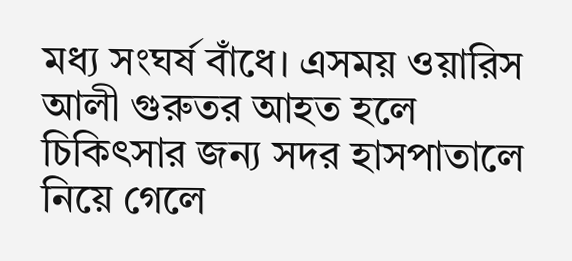মধ্য সংঘর্ষ বাঁধে। এসময় ওয়ারিস আলী গুরুতর আহত হলে চিকিৎসার জন্য সদর হাসপাতালে নিয়ে গেলে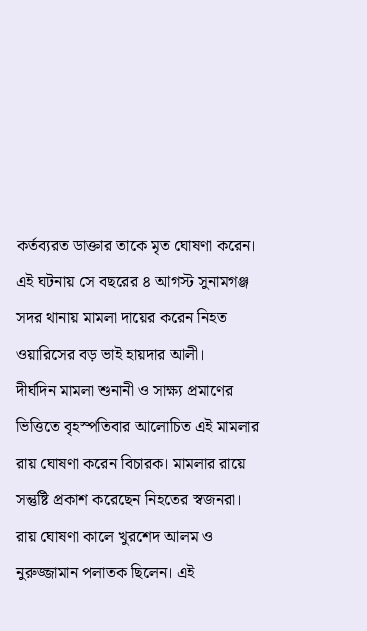কর্তব্যরত ডাক্তার তাকে মৃত ঘোষণা করেন।
এই ঘটনায় সে বছরের ৪ আগস্ট সুনামগঞ্জ সদর থানায় মামলা দায়ের করেন নিহত ওয়ারিসের বড় ভাই হায়দার আলী।
দীর্ঘদিন মামলা শুনানী ও সাক্ষ্য প্রমাণের ভিত্তিতে বৃহস্পতিবার আলোচিত এই মামলার রায় ঘোষণা করেন বিচারক। মামলার রায়ে সন্তুষ্টি প্রকাশ করেছেন নিহতের স্বজনরা।
রায় ঘোষণা কালে খুরশেদ আলম ও নুরুজ্জামান পলাতক ছিলেন। এই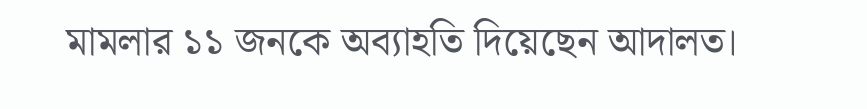মামলার ১১ জনকে অব্যাহতি দিয়েছেন আদালত।